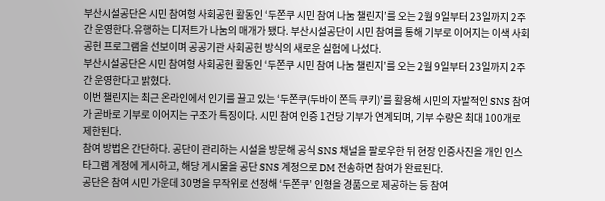부산시설공단은 시민 참여형 사회공헌 활동인 ‘두쫀쿠 시민 참여 나눔 챌린지’를 오는 2월 9일부터 23일까지 2주간 운영한다.유행하는 디저트가 나눔의 매개가 됐다. 부산시설공단이 시민 참여를 통해 기부로 이어지는 이색 사회공헌 프로그램을 선보이며 공공기관 사회공헌 방식의 새로운 실험에 나섰다.
부산시설공단은 시민 참여형 사회공헌 활동인 ‘두쫀쿠 시민 참여 나눔 챌린지’를 오는 2월 9일부터 23일까지 2주간 운영한다고 밝혔다.
이번 챌린지는 최근 온라인에서 인기를 끌고 있는 ‘두쫀쿠(두바이 쫀득 쿠키)’를 활용해 시민의 자발적인 SNS 참여가 곧바로 기부로 이어지는 구조가 특징이다. 시민 참여 인증 1건당 기부가 연계되며, 기부 수량은 최대 100개로 제한된다.
참여 방법은 간단하다. 공단이 관리하는 시설을 방문해 공식 SNS 채널을 팔로우한 뒤 현장 인증사진을 개인 인스타그램 계정에 게시하고, 해당 게시물을 공단 SNS 계정으로 DM 전송하면 참여가 완료된다.
공단은 참여 시민 가운데 30명을 무작위로 선정해 ‘두쫀쿠’ 인형을 경품으로 제공하는 등 참여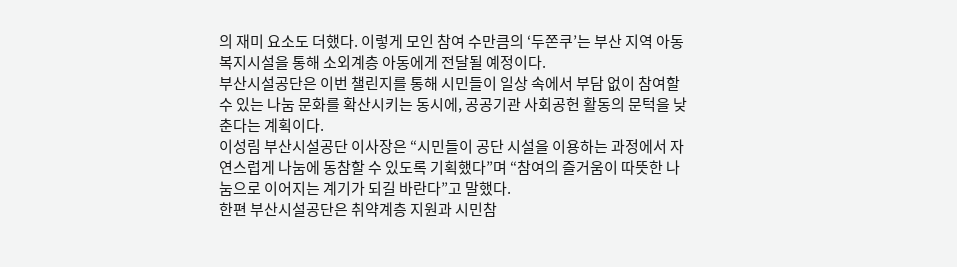의 재미 요소도 더했다. 이렇게 모인 참여 수만큼의 ‘두쫀쿠’는 부산 지역 아동복지시설을 통해 소외계층 아동에게 전달될 예정이다.
부산시설공단은 이번 챌린지를 통해 시민들이 일상 속에서 부담 없이 참여할 수 있는 나눔 문화를 확산시키는 동시에, 공공기관 사회공헌 활동의 문턱을 낮춘다는 계획이다.
이성림 부산시설공단 이사장은 “시민들이 공단 시설을 이용하는 과정에서 자연스럽게 나눔에 동참할 수 있도록 기획했다”며 “참여의 즐거움이 따뜻한 나눔으로 이어지는 계기가 되길 바란다”고 말했다.
한편 부산시설공단은 취약계층 지원과 시민참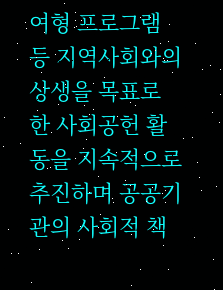여형 프로그램 등 지역사회와의 상생을 목표로 한 사회공헌 활동을 지속적으로 추진하며 공공기관의 사회적 책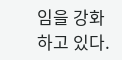임을 강화하고 있다.